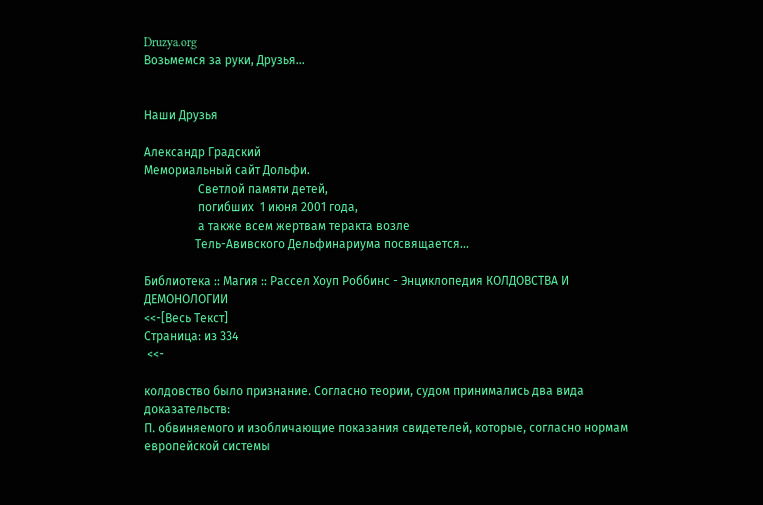Druzya.org
Возьмемся за руки, Друзья...


Наши Друзья

Александр Градский
Мемориальный сайт Дольфи.
                  Светлой памяти детей,
                  погибших  1 июня 2001 года,
                  а также всем жертвам теракта возле
                 Тель-Авивского Дельфинариума посвящается...

Библиотека :: Магия :: Рассел Хоуп Роббинс - Энциклопедия КОЛДОВСТВА И ДЕМОНОЛОГИИ
<<-[Весь Текст]
Страница: из 334
 <<-

колдовство было признание. Согласно теории, судом принимались два вида
доказательств:
П. обвиняемого и изобличающие показания свидетелей, которые, согласно нормам
европейской системы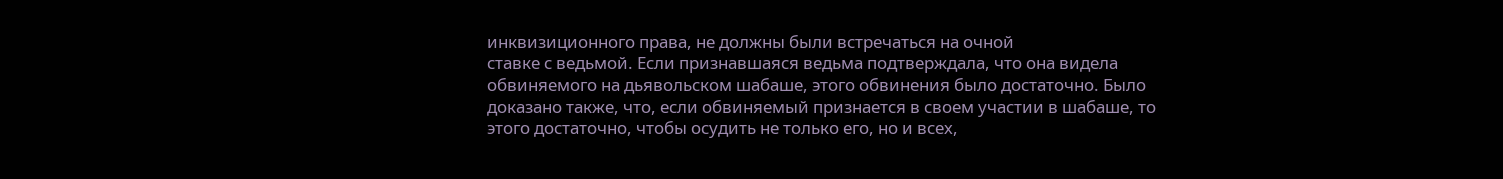инквизиционного права, не должны были встречаться на очной
ставке с ведьмой. Если признавшаяся ведьма подтверждала, что она видела
обвиняемого на дьявольском шабаше, этого обвинения было достаточно. Было
доказано также, что, если обвиняемый признается в своем участии в шабаше, то
этого достаточно, чтобы осудить не только его, но и всех,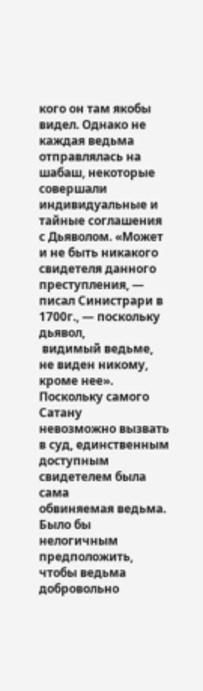кого он там якобы
видел. Однако не каждая ведьма отправлялась на шабаш, некоторые совершали
индивидуальные и тайные соглашения с Дьяволом. «Может и не быть никакого
свидетеля данного преступления, — писал Синистрари в 1700г., — поскольку дьявол,
 видимый ведьме, не виден никому, кроме нее». Поскольку самого Сатану
невозможно вызвать в суд, единственным доступным свидетелем была сама
обвиняемая ведьма. Было бы нелогичным предположить, чтобы ведьма добровольно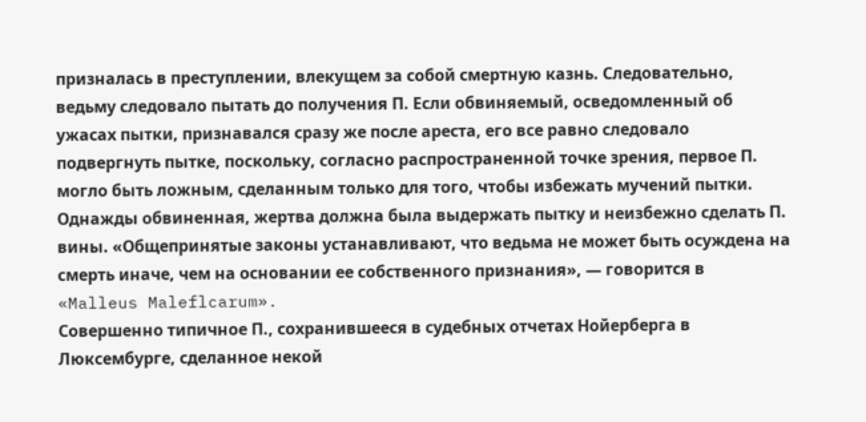призналась в преступлении, влекущем за собой смертную казнь. Следовательно,
ведьму следовало пытать до получения П. Если обвиняемый, осведомленный об
ужасах пытки, признавался сразу же после ареста, его все равно следовало
подвергнуть пытке, поскольку, согласно распространенной точке зрения, первое П.
могло быть ложным, сделанным только для того, чтобы избежать мучений пытки.
Однажды обвиненная, жертва должна была выдержать пытку и неизбежно сделать П.
вины. «Общепринятые законы устанавливают, что ведьма не может быть осуждена на
смерть иначе, чем на основании ее собственного признания», — говорится в
«Malleus Maleflcarum».
Совершенно типичное П., сохранившееся в судебных отчетах Нойерберга в
Люксембурге, сделанное некой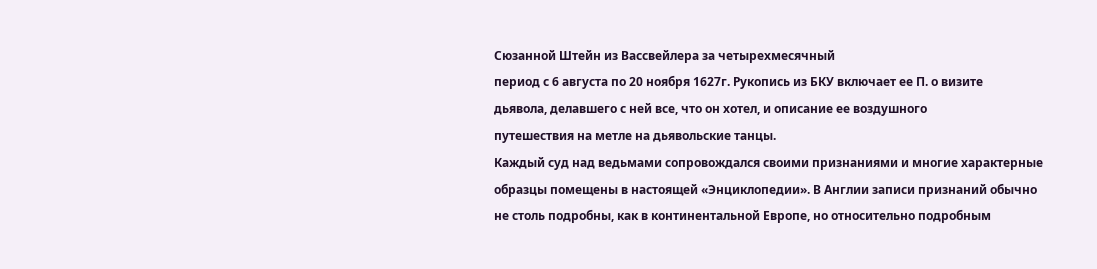Сюзанной Штейн из Вассвейлера за четырехмесячный
период с 6 августа по 20 ноября 1627г. Рукопись из БКУ включает ее П. о визите
дьявола, делавшего с ней все, что он хотел, и описание ее воздушного
путешествия на метле на дьявольские танцы.
Каждый суд над ведьмами сопровождался своими признаниями и многие характерные
образцы помещены в настоящей «Энциклопедии». В Англии записи признаний обычно
не столь подробны, как в континентальной Европе, но относительно подробным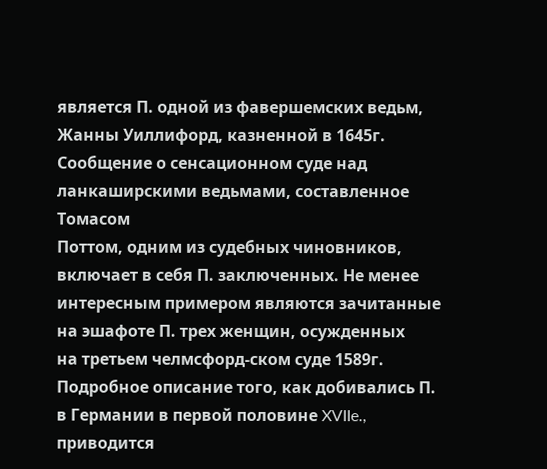является П. одной из фавершемских ведьм, Жанны Уиллифорд, казненной в 1645г.
Сообщение о сенсационном суде над ланкаширскими ведьмами, составленное Томасом
Поттом, одним из судебных чиновников, включает в себя П. заключенных. Не менее
интересным примером являются зачитанные на эшафоте П. трех женщин, осужденных
на третьем челмсфорд-ском суде 1589г.
Подробное описание того, как добивались П. в Германии в первой половине XVIIe.,
приводится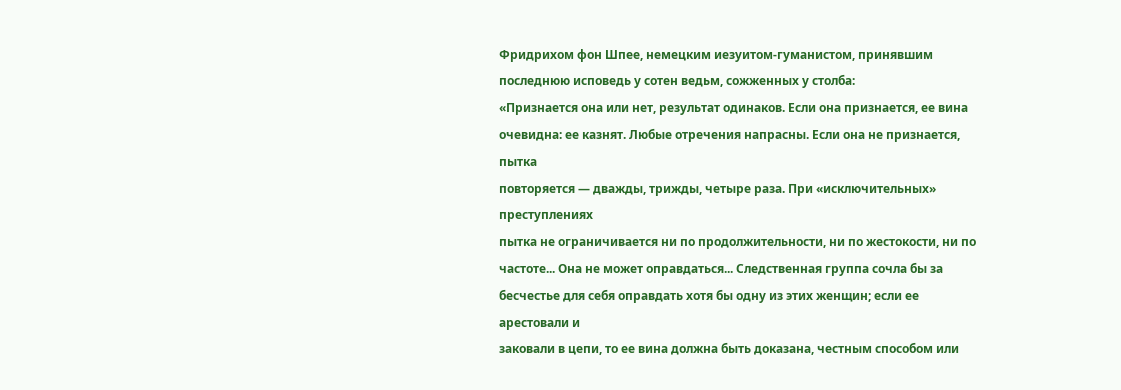Фридрихом фон Шпее, немецким иезуитом-гуманистом, принявшим
последнюю исповедь у сотен ведьм, сожженных у столба:
«Признается она или нет, результат одинаков. Если она признается, ее вина
очевидна: ее казнят. Любые отречения напрасны. Если она не признается, пытка
повторяется — дважды, трижды, четыре раза. При «исключительных» преступлениях
пытка не ограничивается ни по продолжительности, ни по жестокости, ни по
частоте... Она не может оправдаться... Следственная группа сочла бы за
бесчестье для себя оправдать хотя бы одну из этих женщин; если ее арестовали и
заковали в цепи, то ее вина должна быть доказана, честным способом или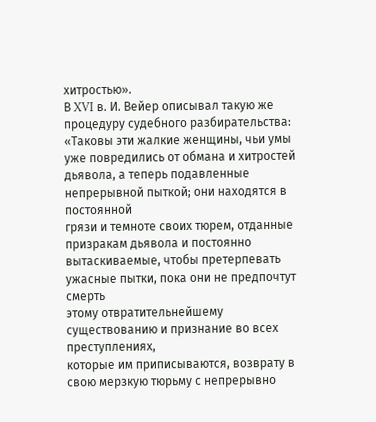хитростью».
В XVI в. И. Вейер описывал такую же процедуру судебного разбирательства:
«Таковы эти жалкие женщины, чьи умы уже повредились от обмана и хитростей
дьявола, а теперь подавленные непрерывной пыткой; они находятся в постоянной
грязи и темноте своих тюрем, отданные призракам дьявола и постоянно
вытаскиваемые, чтобы претерпевать ужасные пытки, пока они не предпочтут смерть
этому отвратительнейшему существованию и признание во всех преступлениях,
которые им приписываются, возврату в свою мерзкую тюрьму с непрерывно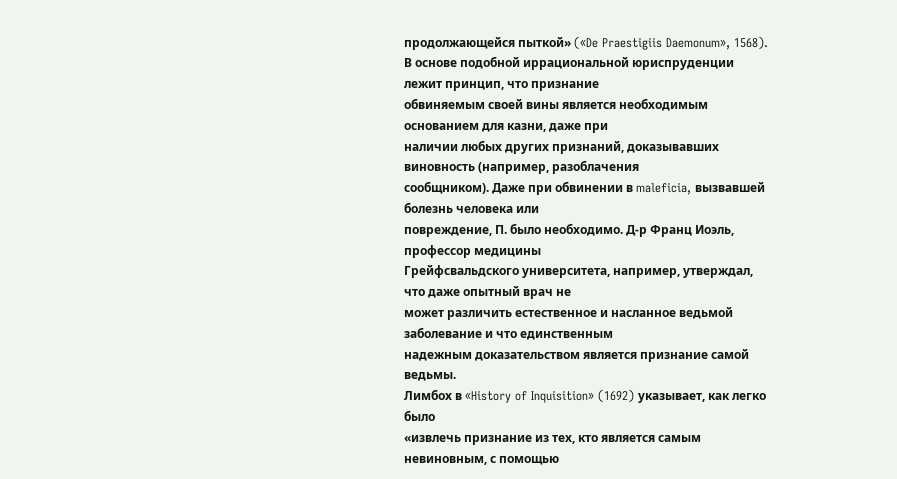продолжающейся пыткой» («De Praestigiis Daemonum», 1568).
В основе подобной иррациональной юриспруденции лежит принцип, что признание
обвиняемым своей вины является необходимым основанием для казни, даже при
наличии любых других признаний, доказывавших виновность (например, разоблачения
сообщником). Даже при обвинении в maleficia, вызвавшей болезнь человека или
повреждение, П. было необходимо. Д-р Франц Иоэль, профессор медицины
Грейфсвальдского университета, например, утверждал, что даже опытный врач не
может различить естественное и насланное ведьмой заболевание и что единственным
надежным доказательством является признание самой ведьмы.
Лимбох в «History of Inquisition» (1692) указывает, как легко было
«извлечь признание из тех, кто является самым невиновным, с помощью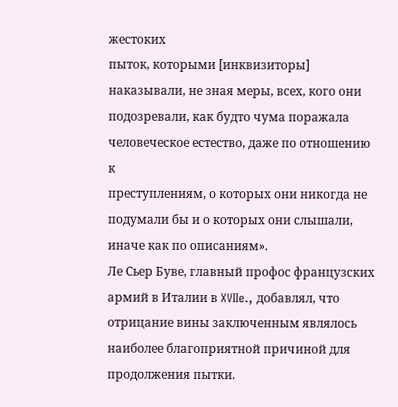жестоких
пыток, которыми [инквизиторы] наказывали, не зная меры, всех, кого они
подозревали, как будто чума поражала человеческое естество, даже по отношению к
преступлениям, о которых они никогда не подумали бы и о которых они слышали,
иначе как по описаниям».
Ле Сьер Буве, главный профос французских армий в Италии в XVIIe., добавлял, что
отрицание вины заключенным являлось наиболее благоприятной причиной для
продолжения пытки.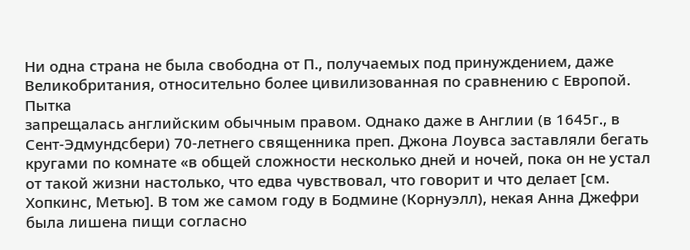Ни одна страна не была свободна от П., получаемых под принуждением, даже
Великобритания, относительно более цивилизованная по сравнению с Европой. Пытка
запрещалась английским обычным правом. Однако даже в Англии (в 1645г., в
Сент-Эдмундсбери) 70-летнего священника преп. Джона Лоувса заставляли бегать
кругами по комнате «в общей сложности несколько дней и ночей, пока он не устал
от такой жизни настолько, что едва чувствовал, что говорит и что делает [см.
Хопкинс, Метью]. В том же самом году в Бодмине (Корнуэлл), некая Анна Джефри
была лишена пищи согласно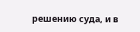решению суда, и в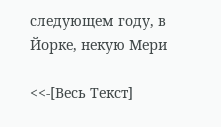следующем году, в Йорке, некую Мери

<<-[Весь Текст]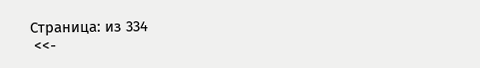Страница: из 334
 <<-